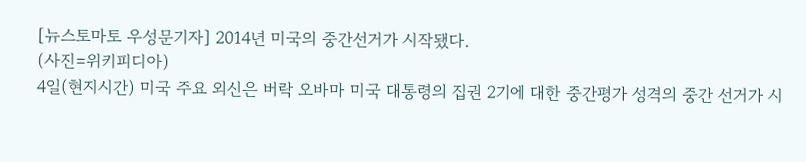[뉴스토마토 우성문기자] 2014년 미국의 중간선거가 시작됐다.
(사진=위키피디아)
4일(현지시간) 미국 주요 외신은 버락 오바마 미국 대통령의 집권 2기에 대한 중간평가 성격의 중간 선거가 시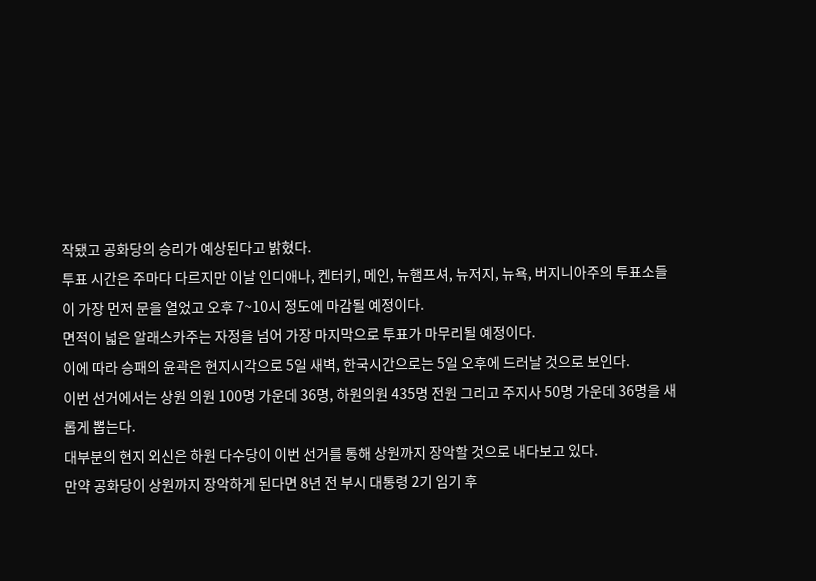작됐고 공화당의 승리가 예상된다고 밝혔다.
투표 시간은 주마다 다르지만 이날 인디애나, 켄터키, 메인, 뉴햄프셔, 뉴저지, 뉴욕, 버지니아주의 투표소들이 가장 먼저 문을 열었고 오후 7~10시 정도에 마감될 예정이다.
면적이 넓은 알래스카주는 자정을 넘어 가장 마지막으로 투표가 마무리될 예정이다.
이에 따라 승패의 윤곽은 현지시각으로 5일 새벽, 한국시간으로는 5일 오후에 드러날 것으로 보인다.
이번 선거에서는 상원 의원 100명 가운데 36명, 하원의원 435명 전원 그리고 주지사 50명 가운데 36명을 새롭게 뽑는다.
대부분의 현지 외신은 하원 다수당이 이번 선거를 통해 상원까지 장악할 것으로 내다보고 있다.
만약 공화당이 상원까지 장악하게 된다면 8년 전 부시 대통령 2기 임기 후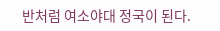반처럼 여소야대 정국이 된다.